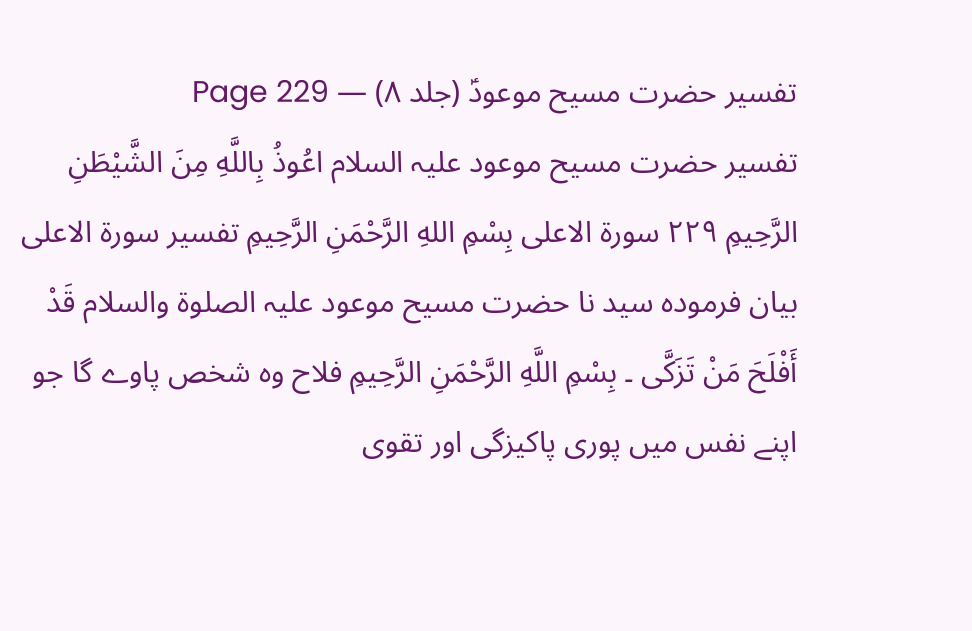تفسیر حضرت مسیح موعودؑ (جلد ۸) — Page 229
تفسیر حضرت مسیح موعود علیہ السلام اعُوذُ بِاللَّهِ مِنَ الشَّيْطَنِ الرَّحِيمِ ۲۲۹ سورة الاعلى بِسْمِ اللهِ الرَّحْمَنِ الرَّحِيمِ تفسير سورة الاعلى بیان فرموده سید نا حضرت مسیح موعود علیہ الصلوۃ والسلام قَدْ أَفْلَحَ مَنْ تَزَكَّى ۔ بِسْمِ اللَّهِ الرَّحْمَنِ الرَّحِيمِ فلاح وہ شخص پاوے گا جو اپنے نفس میں پوری پاکیزگی اور تقوی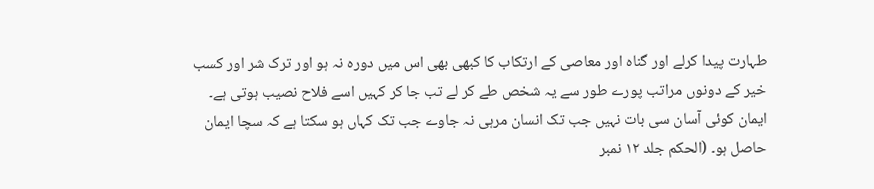طہارت پیدا کرلے اور گناہ اور معاصی کے ارتکاب کا کبھی بھی اس میں دورہ نہ ہو اور ترک شر اور کسب خیر کے دونوں مراتب پورے طور سے یہ شخص طے کر لے تب جا کر کہیں اسے فلاح نصیب ہوتی ہے۔ ایمان کوئی آسان سی بات نہیں جب تک انسان مرہی نہ جاوے جب تک کہاں ہو سکتا ہے کہ سچا ایمان حاصل ہو۔ (الحکم جلد ۱۲ نمبر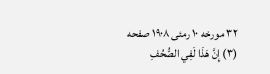۳۲ مورخه ۱۰ رمئی ۱۹۰۸ صفحه (۳) إِنَّ هَذَا لَفِي الصُّحُفِ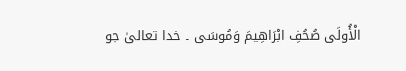الْأُولَى صُحُفِ ابْرَاهِيمَ وَمُوسَى ۔ خدا تعالیٰ جو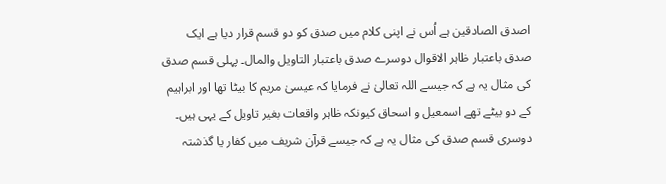اصدق الصادقین ہے اُس نے اپنی کلام میں صدق کو دو قسم قرار دیا ہے ایک صدق باعتبار ظاہر الاقوال دوسرے صدق باعتبار التاويل والمال۔ پہلی قسم صدق کی مثال یہ ہے کہ جیسے اللہ تعالیٰ نے فرمایا کہ عیسیٰ مریم کا بیٹا تھا اور ابراہیم کے دو بیٹے تھے اسمعیل و اسحاق کیونکہ ظاہر واقعات بغیر تاویل کے یہی ہیں۔ دوسری قسم صدق کی مثال یہ ہے کہ جیسے قرآن شریف میں کفار یا گذشتہ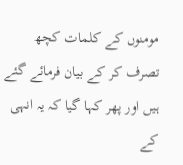مومنوں کے کلمات کچھ تصرف کر کے بیان فرمائے گئے ہیں اور پھر کہا گیا کہ یہ انہی کے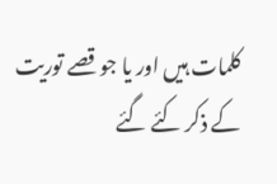کلمات ہیں اور یا جو قصے توریت کے ذکر کئے گئے